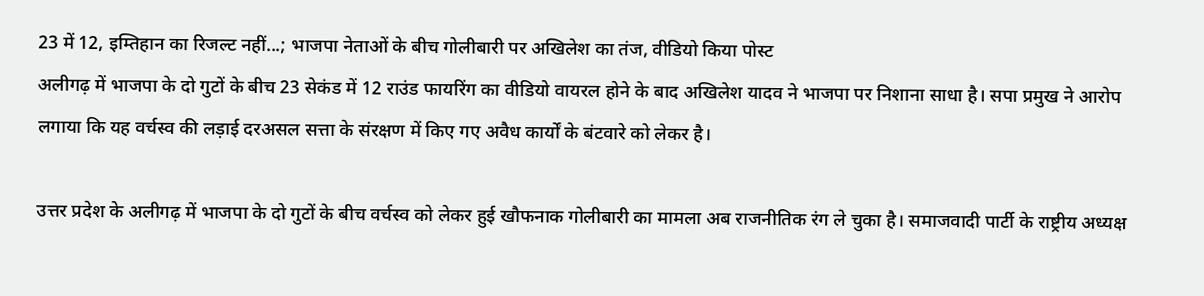23 में 12, इम्तिहान का रिजल्ट नहीं...; भाजपा नेताओं के बीच गोलीबारी पर अखिलेश का तंज, वीडियो किया पोस्ट
अलीगढ़ में भाजपा के दो गुटों के बीच 23 सेकंड में 12 राउंड फायरिंग का वीडियो वायरल होने के बाद अखिलेश यादव ने भाजपा पर निशाना साधा है। सपा प्रमुख ने आरोप लगाया कि यह वर्चस्व की लड़ाई दरअसल सत्ता के संरक्षण में किए गए अवैध कार्यों के बंटवारे को लेकर है।

उत्तर प्रदेश के अलीगढ़ में भाजपा के दो गुटों के बीच वर्चस्व को लेकर हुई खौफनाक गोलीबारी का मामला अब राजनीतिक रंग ले चुका है। समाजवादी पार्टी के राष्ट्रीय अध्यक्ष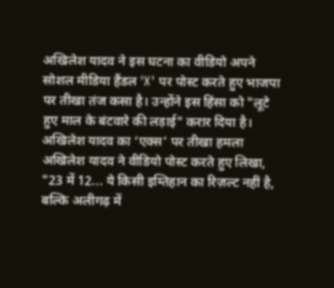अखिलेश यादव ने इस घटना का वीडियो अपने सोशल मीडिया हैंडल 'X' पर पोस्ट करते हुए भाजपा पर तीखा तंज कसा है। उन्होंने इस हिंसा को "लूटे हुए माल के बंटवारे की लड़ाई" करार दिया है।
अखिलेश यादव का ‘एक्स’ पर तीखा हमला
अखिलेश यादव ने वीडियो पोस्ट करते हुए लिखा, "23 में 12... ये किसी इम्तिहान का रिज़ल्ट नहीं है, बल्कि अलीगढ़ में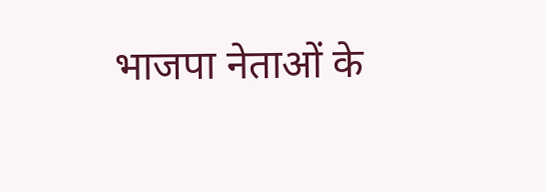भाजपा नेताओं के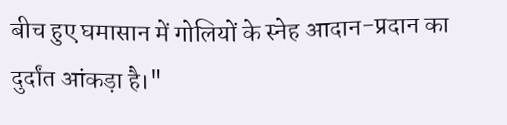बीच हुए घमासान में गोलियों के स्नेह आदान-प्रदान का दुर्दांत आंकड़ा है।"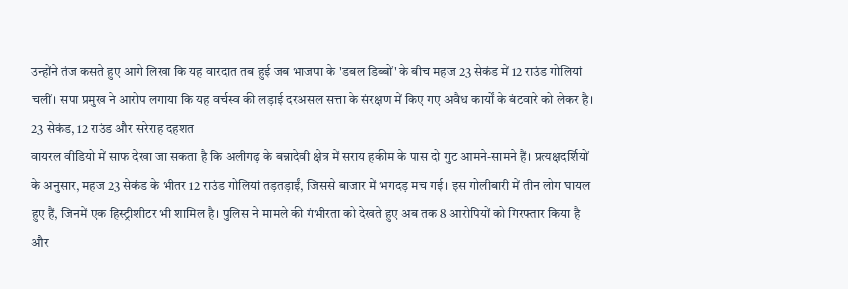उन्होंने तंज कसते हुए आगे लिखा कि यह वारदात तब हुई जब भाजपा के 'डबल डिब्बों' के बीच महज 23 सेकंड में 12 राउंड गोलियां चलीं। सपा प्रमुख ने आरोप लगाया कि यह वर्चस्व की लड़ाई दरअसल सत्ता के संरक्षण में किए गए अवैध कार्यों के बंटवारे को लेकर है।
23 सेकंड, 12 राउंड और सरेराह दहशत
वायरल वीडियो में साफ देखा जा सकता है कि अलीगढ़ के बन्नादेवी क्षेत्र में सराय हकीम के पास दो गुट आमने-सामने हैं। प्रत्यक्षदर्शियों के अनुसार, महज 23 सेकंड के भीतर 12 राउंड गोलियां तड़तड़ाईं, जिससे बाजार में भगदड़ मच गई। इस गोलीबारी में तीन लोग घायल हुए हैं, जिनमें एक हिस्ट्रीशीटर भी शामिल है। पुलिस ने मामले की गंभीरता को देखते हुए अब तक 8 आरोपियों को गिरफ्तार किया है और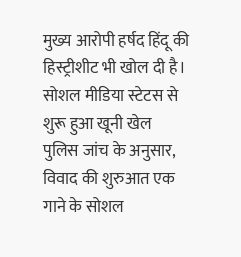मुख्य आरोपी हर्षद हिंदू की हिस्ट्रीशीट भी खोल दी है।
सोशल मीडिया स्टेटस से शुरू हुआ खूनी खेल
पुलिस जांच के अनुसार, विवाद की शुरुआत एक गाने के सोशल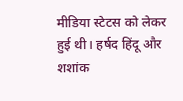मीडिया स्टेटस को लेकर हुई थी। हर्षद हिंदू और शशांक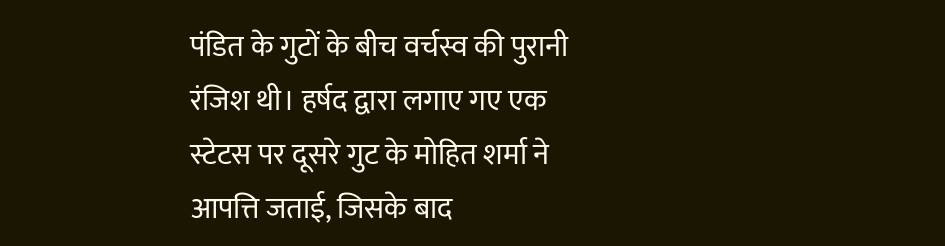पंडित के गुटों के बीच वर्चस्व की पुरानी रंजिश थी। हर्षद द्वारा लगाए गए एक स्टेटस पर दूसरे गुट के मोहित शर्मा ने आपत्ति जताई, जिसके बाद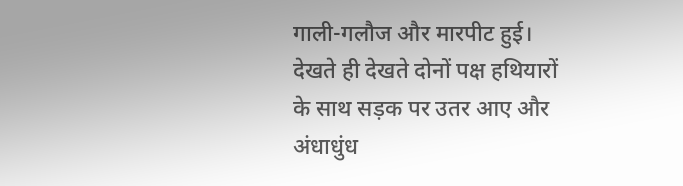गाली-गलौज और मारपीट हुई। देखते ही देखते दोनों पक्ष हथियारों के साथ सड़क पर उतर आए और अंधाधुंध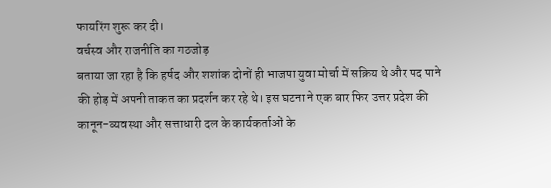फायरिंग शुरू कर दी।
वर्चस्व और राजनीति का गठजोड़
बताया जा रहा है कि हर्षद और शशांक दोनों ही भाजपा युवा मोर्चा में सक्रिय थे और पद पाने की होड़ में अपनी ताकत का प्रदर्शन कर रहे थे। इस घटना ने एक बार फिर उत्तर प्रदेश की कानून-व्यवस्था और सत्ताधारी दल के कार्यकर्ताओं के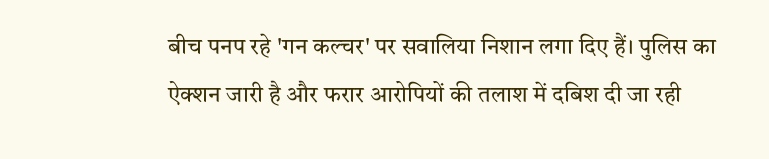बीच पनप रहे 'गन कल्चर' पर सवालिया निशान लगा दिए हैं। पुलिस का ऐक्शन जारी है और फरार आरोपियों की तलाश में दबिश दी जा रही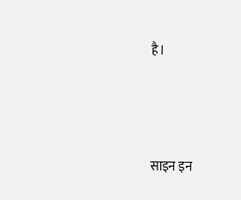है।




साइन इन